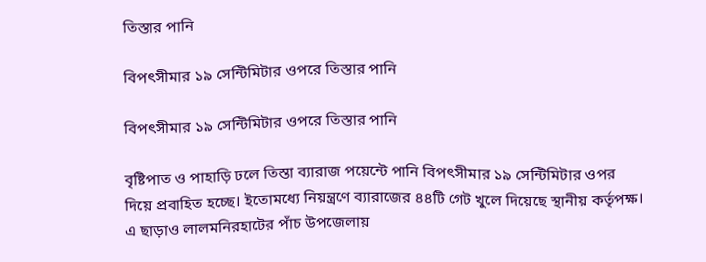তিস্তার পানি

বিপৎসীমার ১৯ সেন্টিমিটার ওপরে তিস্তার পানি

বিপৎসীমার ১৯ সেন্টিমিটার ওপরে তিস্তার পানি

বৃষ্টিপাত ও পাহাড়ি ঢলে তিস্তা ব্যারাজ পয়েন্টে পানি বিপৎসীমার ১৯ সেন্টিমিটার ওপর দিয়ে প্রবাহিত হচ্ছে। ইতোমধ্যে নিয়ন্ত্রণে ব্যারাজের ৪৪টি গেট খুলে দিয়েছে স্থানীয় কর্তৃপক্ষ। এ ছাড়াও লালমনিরহাটের পাঁচ উপজেলায়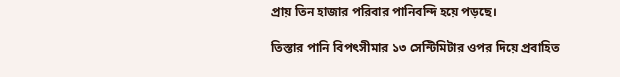প্রায় তিন হাজার পরিবার পানিবন্দি হয়ে পড়ছে।

তিস্তার পানি বিপৎসীমার ১৩ সেন্টিমিটার ওপর দিয়ে প্রবাহিত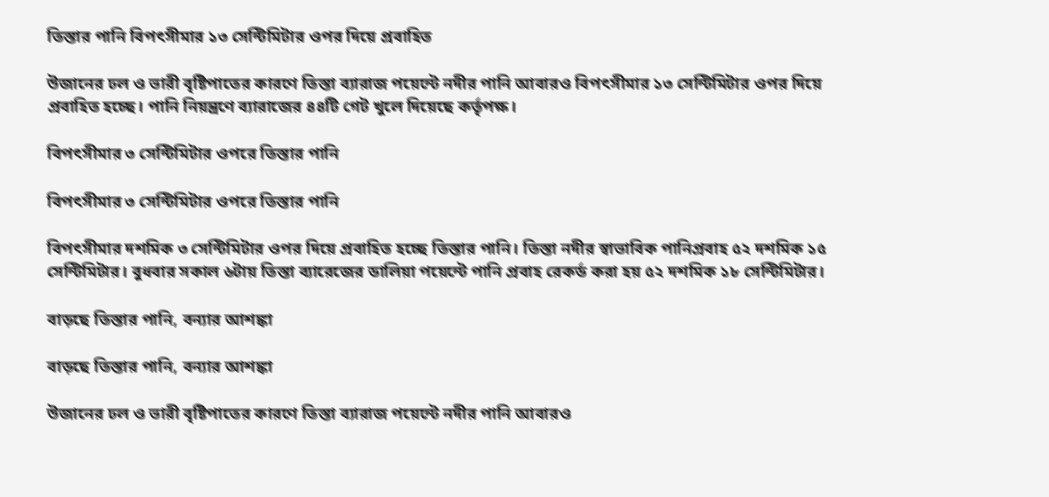তিস্তার পানি বিপৎসীমার ১৩ সেন্টিমিটার ওপর দিয়ে প্রবাহিত

উজানের ঢল ও ভারী বৃষ্টিপাতের কারণে তিস্তা ব্যারাজ পয়েন্টে নদীর পানি আবারও বিপৎসীমার ১৩ সেন্টিমিটার ওপর দিয়ে প্রবাহিত হচ্ছে। পানি নিয়ন্ত্রণে ব্যারাজের ৪৪টি গেট খুলে দিয়েছে কর্তৃপক্ষ।

বিপৎসীমার ৩ সেন্টিমিটার ওপরে তিস্তার পানি

বিপৎসীমার ৩ সেন্টিমিটার ওপরে তিস্তার পানি

বিপৎসীমার দশমিক ৩ সেন্টিমিটার ওপর দিয়ে প্রবাহিত হচ্ছে তিস্তার পানি। তিস্তা নদীর স্বাভাবিক পানিপ্রবাহ ৫২ দশমিক ১৫ সেন্টিমিটার। বুধবার সকাল ৬টায় তিস্তা ব্যারেজের ডালিয়া পয়েন্টে পানি প্রবাহ রেকর্ড করা হয় ৫২ দশমিক ১৮ সেন্টিমিটার।

বাড়ছে তিস্তার পানি, বন্যার আশঙ্কা

বাড়ছে তিস্তার পানি, বন্যার আশঙ্কা

উজানের ঢল ও ভারী বৃষ্টিপাতের কারণে তিস্তা ব্যারাজ পয়েন্টে নদীর পানি আবারও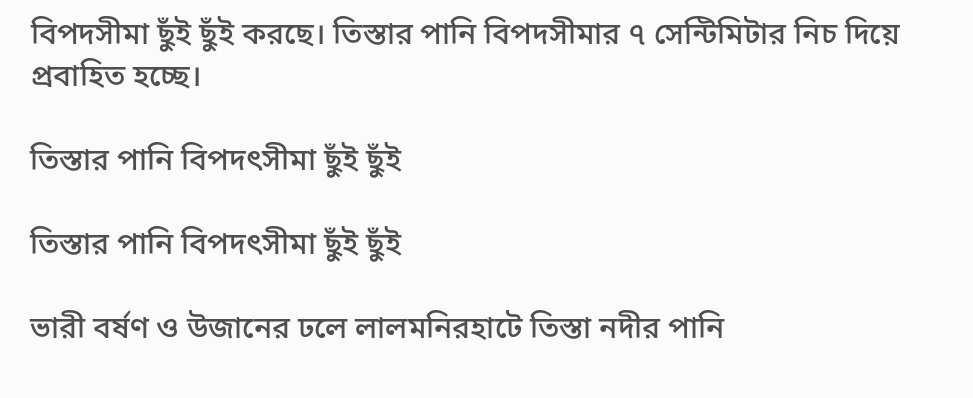বিপদসীমা ছুঁই ছুঁই করছে। তিস্তার পানি বিপদসীমার ৭ সেন্টিমিটার নিচ দিয়ে প্রবাহিত হচ্ছে।

তিস্তার পানি বিপদৎসীমা ছুঁই ছুঁই

তিস্তার পানি বিপদৎসীমা ছুঁই ছুঁই

ভারী বর্ষণ ও উজানের ঢলে লালমনিরহাটে তিস্তা নদীর পানি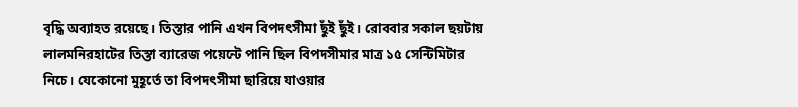বৃদ্ধি অব্যাহত রয়েছে। তিস্তার পানি এখন বিপদৎসীমা ছুঁই ছুঁই। রোববার সকাল ছয়টায় লালমনিরহাটের তিস্তা ব্যারেজ পয়েন্টে পানি ছিল বিপদসীমার মাত্র ১৫ সেন্টিমিটার নিচে। যেকোনো মুহূর্তে তা বিপদৎসীমা ছারিয়ে যাওয়ার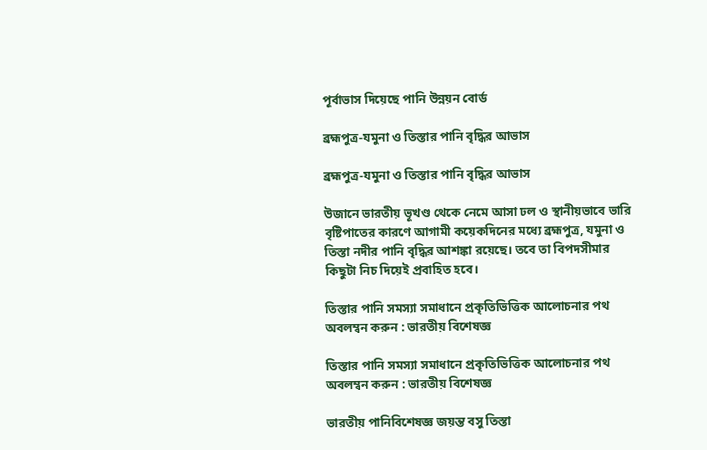পূর্বাভাস দিয়েছে পানি উন্নয়ন বোর্ড

ব্রহ্মপুত্র-যমুনা ও তিস্তার পানি বৃদ্ধির আভাস

ব্রহ্মপুত্র-যমুনা ও তিস্তার পানি বৃদ্ধির আভাস

উজানে ভারতীয় ভূখণ্ড থেকে নেমে আসা ঢল ও স্থানীয়ভাবে ভারি বৃষ্টিপাতের কারণে আগামী কয়েকদিনের মধ্যে ব্রহ্মপুত্র, যমুনা ও তিস্তা নদীর পানি বৃদ্ধির আশঙ্কা রয়েছে। তবে তা বিপদসীমার কিছুটা নিচ দিয়েই প্রবাহিত হবে।

তিস্তার পানি সমস্যা সমাধানে প্রকৃতিভিত্তিক আলোচনার পথ অবলম্বন করুন : ভারতীয় বিশেষজ্ঞ

তিস্তার পানি সমস্যা সমাধানে প্রকৃতিভিত্তিক আলোচনার পথ অবলম্বন করুন : ভারতীয় বিশেষজ্ঞ

ভারতীয় পানিবিশেষজ্ঞ জয়ন্ত বসু তিস্তা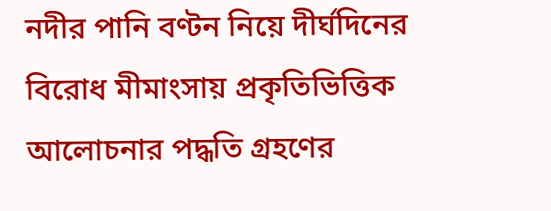নদীর পানি বণ্টন নিয়ে দীর্ঘদিনের বিরোধ মীমাংসায় প্রকৃতিভিত্তিক আলোচনার পদ্ধতি গ্রহণের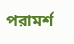পরামর্শ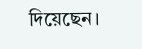দিয়েছেন।